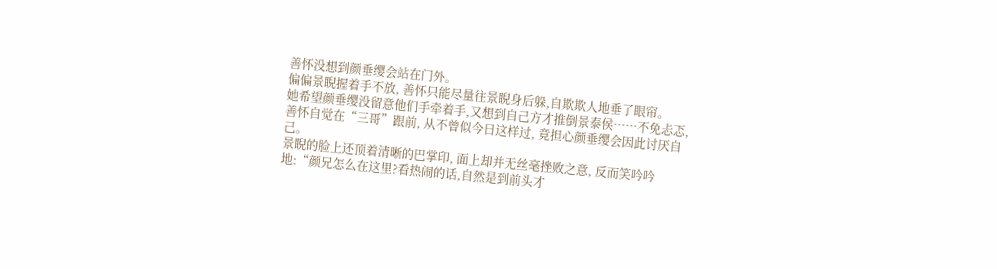善怀没想到颜垂缨会站在门外。
偏偏景睨握着手不放, 善怀只能尽量往景睨身后躲,自欺欺人地垂了眼帘。
她希望颜垂缨没留意他们手牵着手,又想到自己方才推倒景泰侯……不免忐忑, 善怀自觉在“三哥”跟前, 从不曾似今日这样过, 竟担心颜垂缨会因此讨厌自己。
景睨的脸上还顶着清晰的巴掌印, 面上却并无丝毫挫败之意, 反而笑吟吟地:“颜兄怎么在这里?看热闹的话,自然是到前头才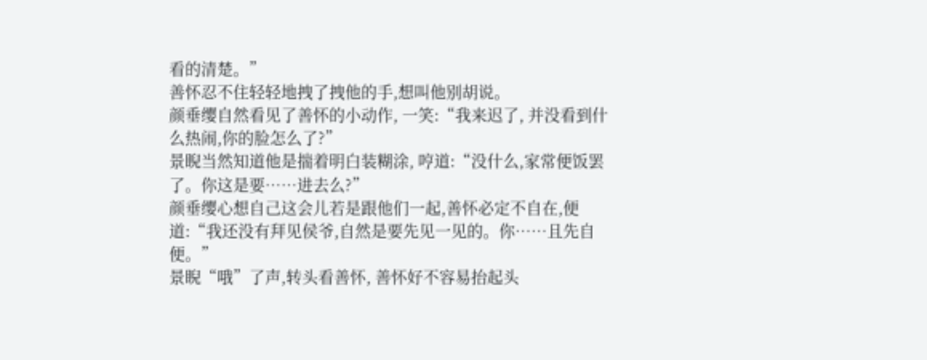看的清楚。”
善怀忍不住轻轻地拽了拽他的手,想叫他别胡说。
颜垂缨自然看见了善怀的小动作, 一笑:“我来迟了, 并没看到什么热闹,你的脸怎么了?”
景睨当然知道他是揣着明白装糊涂, 哼道:“没什么,家常便饭罢了。你这是要……进去么?”
颜垂缨心想自己这会儿若是跟他们一起,善怀必定不自在,便道:“我还没有拜见侯爷,自然是要先见一见的。你……且先自便。”
景睨“哦”了声,转头看善怀, 善怀好不容易抬起头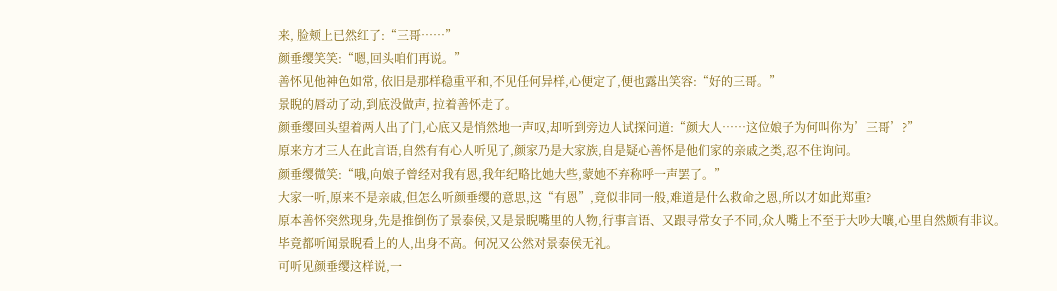来, 脸颊上已然红了:“三哥……”
颜垂缨笑笑:“嗯,回头咱们再说。”
善怀见他神色如常, 依旧是那样稳重平和,不见任何异样,心便定了,便也露出笑容:“好的三哥。”
景睨的唇动了动,到底没做声, 拉着善怀走了。
颜垂缨回头望着两人出了门,心底又是悄然地一声叹,却听到旁边人试探问道:“颜大人……这位娘子为何叫你为’三哥’?”
原来方才三人在此言语,自然有有心人听见了,颜家乃是大家族,自是疑心善怀是他们家的亲戚之类,忍不住询问。
颜垂缨微笑:“哦,向娘子曾经对我有恩,我年纪略比她大些,蒙她不弃称呼一声罢了。”
大家一听,原来不是亲戚,但怎么听颜垂缨的意思,这“有恩”,竟似非同一般,难道是什么救命之恩,所以才如此郑重?
原本善怀突然现身,先是推倒伤了景泰侯,又是景睨嘴里的人物,行事言语、又跟寻常女子不同,众人嘴上不至于大吵大嚷,心里自然颇有非议。
毕竟都听闻景睨看上的人,出身不高。何况又公然对景泰侯无礼。
可听见颜垂缨这样说,一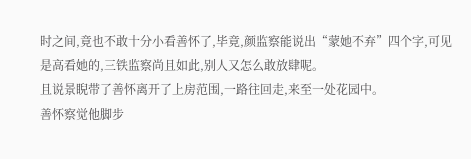时之间,竟也不敢十分小看善怀了,毕竟,颜监察能说出“蒙她不弃”四个字,可见是高看她的,三铁监察尚且如此,别人又怎么敢放肆呢。
且说景睨带了善怀离开了上房范围,一路往回走,来至一处花园中。
善怀察觉他脚步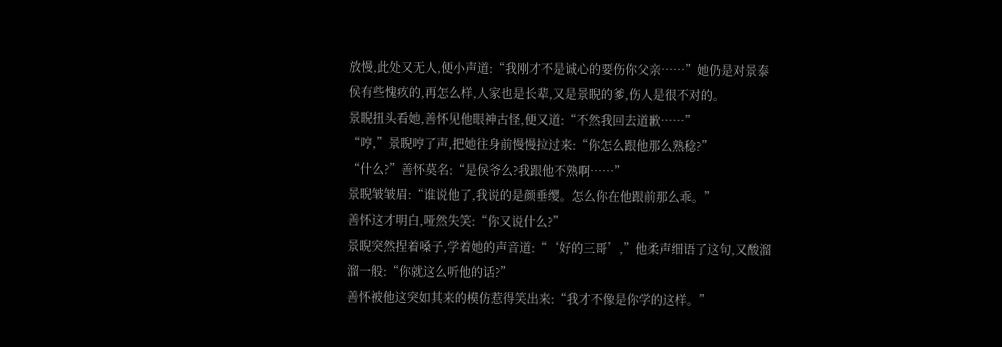放慢,此处又无人,便小声道:“我刚才不是诚心的要伤你父亲……”她仍是对景泰侯有些愧疚的,再怎么样,人家也是长辈,又是景睨的爹,伤人是很不对的。
景睨扭头看她,善怀见他眼神古怪,便又道:“不然我回去道歉……”
“哼,”景睨哼了声,把她往身前慢慢拉过来:“你怎么跟他那么熟稔?”
“什么?”善怀莫名:“是侯爷么?我跟他不熟啊……”
景睨皱皱眉:“谁说他了,我说的是颜垂缨。怎么你在他跟前那么乖。”
善怀这才明白,哑然失笑:“你又说什么?”
景睨突然捏着嗓子,学着她的声音道:“‘好的三哥’,”他柔声细语了这句,又酸溜溜一般:“你就这么听他的话?”
善怀被他这突如其来的模仿惹得笑出来:“我才不像是你学的这样。”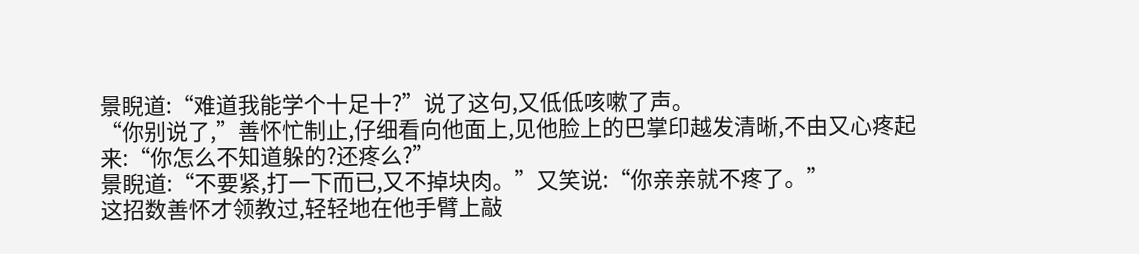景睨道:“难道我能学个十足十?”说了这句,又低低咳嗽了声。
“你别说了,”善怀忙制止,仔细看向他面上,见他脸上的巴掌印越发清晰,不由又心疼起来:“你怎么不知道躲的?还疼么?”
景睨道:“不要紧,打一下而已,又不掉块肉。”又笑说:“你亲亲就不疼了。”
这招数善怀才领教过,轻轻地在他手臂上敲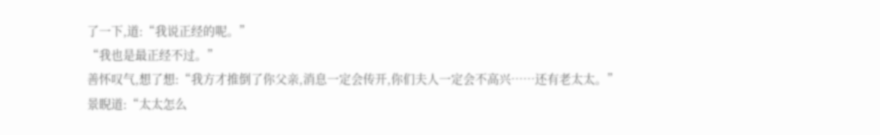了一下,道:“我说正经的呢。”
“我也是最正经不过。”
善怀叹气,想了想:“我方才推倒了你父亲,消息一定会传开,你们夫人一定会不高兴……还有老太太。”
景睨道:“太太怎么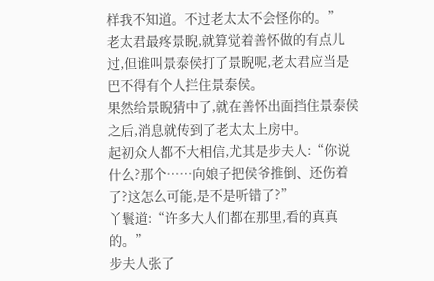样我不知道。不过老太太不会怪你的。”
老太君最疼景睨,就算觉着善怀做的有点儿过,但谁叫景泰侯打了景睨呢,老太君应当是巴不得有个人拦住景泰侯。
果然给景睨猜中了,就在善怀出面挡住景泰侯之后,消息就传到了老太太上房中。
起初众人都不大相信,尤其是步夫人:“你说什么?那个……向娘子把侯爷推倒、还伤着了?这怎么可能,是不是听错了?”
丫鬟道:“许多大人们都在那里,看的真真的。”
步夫人张了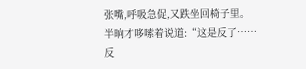张嘴,呼吸急促,又跌坐回椅子里。半晌才哆嗦着说道:“这是反了……反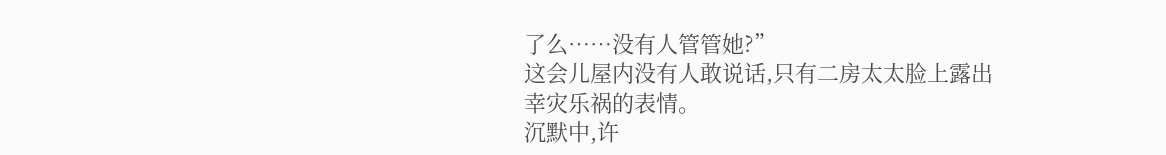了么……没有人管管她?”
这会儿屋内没有人敢说话,只有二房太太脸上露出幸灾乐祸的表情。
沉默中,许